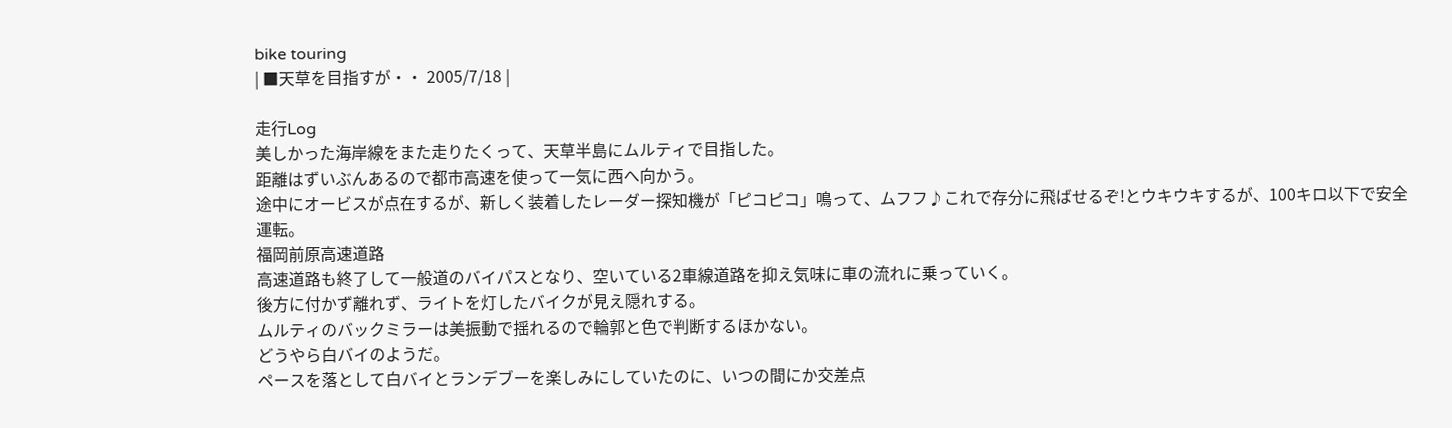bike touring
| ■天草を目指すが・・ 2005/7/18 |

走行Log
美しかった海岸線をまた走りたくって、天草半島にムルティで目指した。
距離はずいぶんあるので都市高速を使って一気に西へ向かう。
途中にオービスが点在するが、新しく装着したレーダー探知機が「ピコピコ」鳴って、ムフフ♪これで存分に飛ばせるぞ!とウキウキするが、100キロ以下で安全運転。
福岡前原高速道路
高速道路も終了して一般道のバイパスとなり、空いている2車線道路を抑え気味に車の流れに乗っていく。
後方に付かず離れず、ライトを灯したバイクが見え隠れする。
ムルティのバックミラーは美振動で揺れるので輪郭と色で判断するほかない。
どうやら白バイのようだ。
ペースを落として白バイとランデブーを楽しみにしていたのに、いつの間にか交差点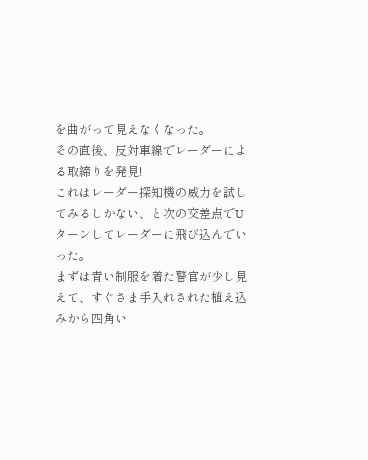を曲がって見えなくなった。
その直後、反対車線でレーダーによる取締りを発見!
これはレーダー探知機の威力を試してみるしかない、と次の交差点でUターンしてレーダーに飛び込んでいった。
まずは青い制服を着た警官が少し見えて、すぐさま手入れされた植え込みから四角い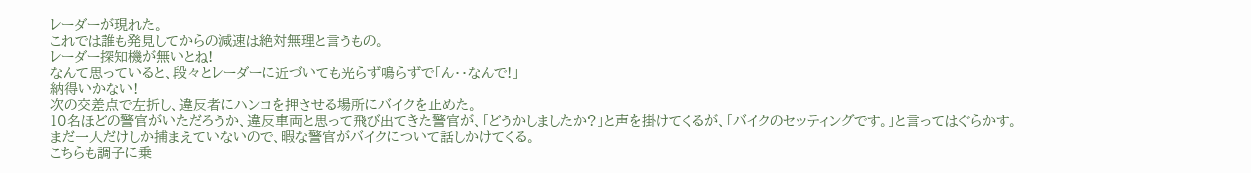レーダーが現れた。
これでは誰も発見してからの減速は絶対無理と言うもの。
レーダー探知機が無いとね!
なんて思っていると、段々とレーダーに近づいても光らず鳴らずで「ん・・なんで!」
納得いかない!
次の交差点で左折し、違反者にハンコを押させる場所にバイクを止めた。
10名ほどの警官がいただろうか、違反車両と思って飛び出てきた警官が、「どうかしましたか?」と声を掛けてくるが、「バイクのセッティングです。」と言ってはぐらかす。
まだ一人だけしか捕まえていないので、暇な警官がバイクについて話しかけてくる。
こちらも調子に乗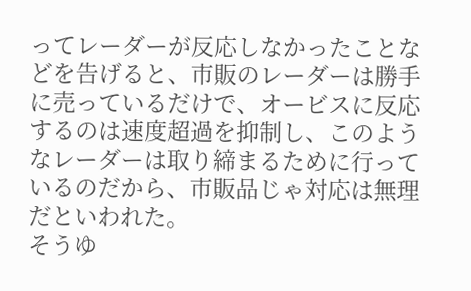ってレーダーが反応しなかったことなどを告げると、市販のレーダーは勝手に売っているだけで、オービスに反応するのは速度超過を抑制し、このようなレーダーは取り締まるために行っているのだから、市販品じゃ対応は無理だといわれた。
そうゆ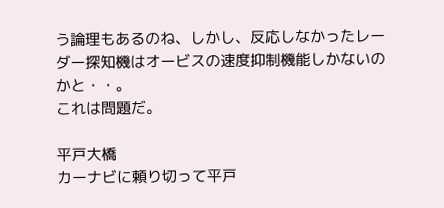う論理もあるのね、しかし、反応しなかったレーダー探知機はオービスの速度抑制機能しかないのかと・・。
これは問題だ。

平戸大橋
カーナビに頼り切って平戸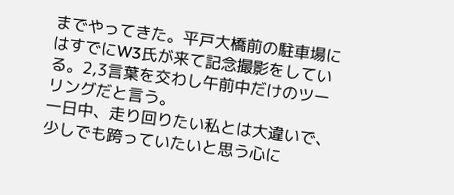までやってきた。平戸大橋前の駐車場にはすでにW3氏が来て記念撮影をしている。2,3言葉を交わし午前中だけのツーリングだと言う。
一日中、走り回りたい私とは大違いで、少しでも跨っていたいと思う心に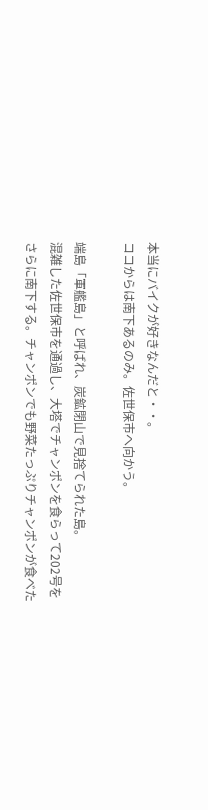本当にバイクが好きなんだと・・。
ココからは南下あるのみ。佐世保市へ向かう。

端島「軍艦島」と呼ばれ、炭鉱閉山で見捨てられた島。
混雑した佐世保市を通過し、大塔でチャンポンを食らって202号をさらに南下する。チャンポンでも野菜たっぷりチャンポンが食べた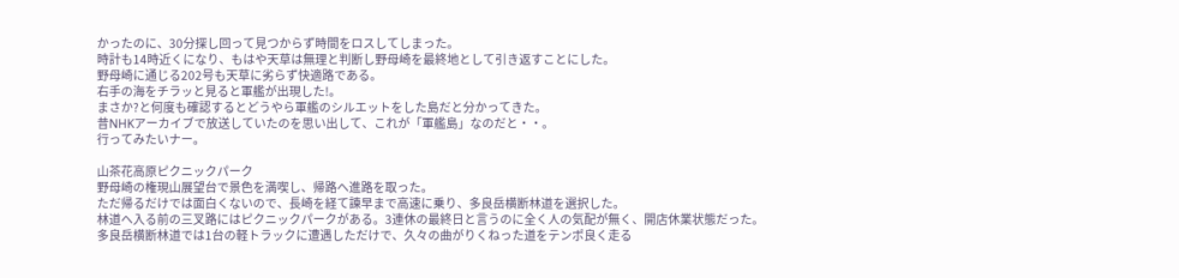かったのに、30分探し回って見つからず時間をロスしてしまった。
時計も14時近くになり、もはや天草は無理と判断し野母崎を最終地として引き返すことにした。
野母崎に通じる202号も天草に劣らず快適路である。
右手の海をチラッと見ると軍艦が出現した!。
まさか?と何度も確認するとどうやら軍艦のシルエットをした島だと分かってきた。
昔NHKアーカイブで放送していたのを思い出して、これが「軍艦島」なのだと・・。
行ってみたいナー。

山茶花高原ピクニックパーク
野母崎の権現山展望台で景色を満喫し、帰路へ進路を取った。
ただ帰るだけでは面白くないので、長崎を経て諫早まで高速に乗り、多良岳横断林道を選択した。
林道へ入る前の三叉路にはピクニックパークがある。3連休の最終日と言うのに全く人の気配が無く、開店休業状態だった。
多良岳横断林道では1台の軽トラックに遭遇しただけで、久々の曲がりくねった道をテンポ良く走る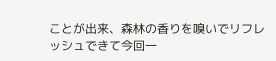ことが出来、森林の香りを嗅いでリフレッシュできて今回一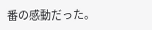番の感動だった。